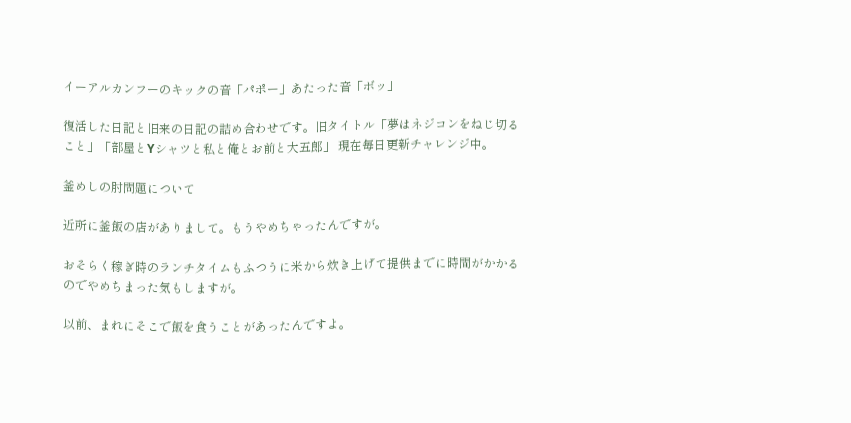イーアルカンフーのキックの音「パポー」あたった音「ボッ」

復活した日記と旧来の日記の詰め合わせです。旧タイトル「夢はネジコンをねじ切ること」「部屋とYシャツと私と俺とお前と大五郎」 現在毎日更新チャレンジ中。

釜めしの肘問題について

近所に釜飯の店がありまして。もうやめちゃったんですが。

おそらく稼ぎ時のランチタイムもふつうに米から炊き上げて提供までに時間がかかるのでやめちまった気もしますが。

以前、まれにそこで飯を食うことがあったんですよ。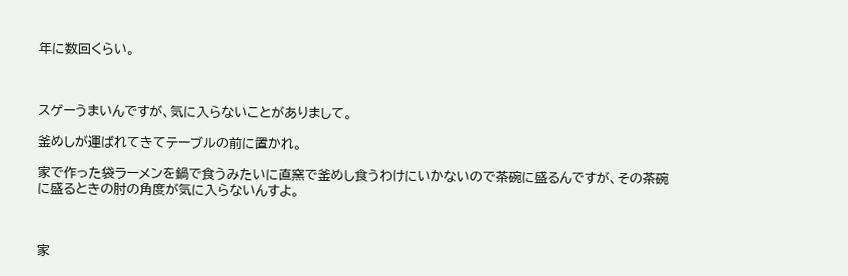年に数回くらい。



スゲーうまいんですが、気に入らないことがありまして。

釜めしが運ばれてきてテーブルの前に置かれ。

家で作った袋ラーメンを鍋で食うみたいに直窯で釜めし食うわけにいかないので茶碗に盛るんですが、その茶碗に盛るときの肘の角度が気に入らないんすよ。



家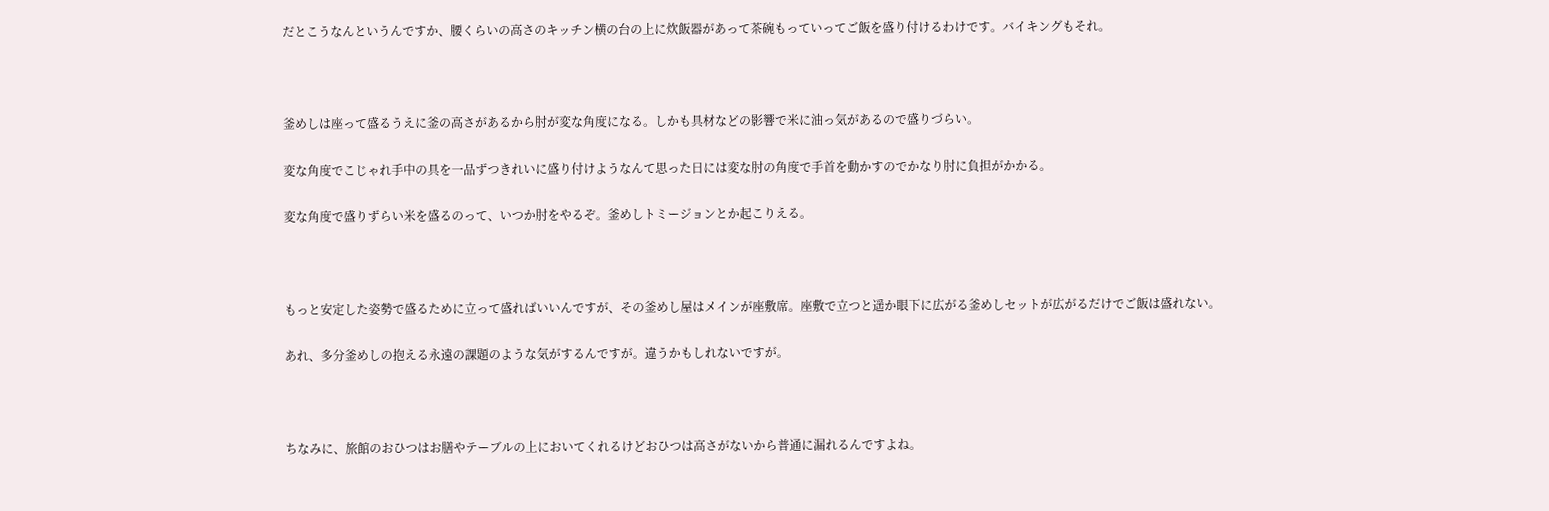だとこうなんというんですか、腰くらいの高さのキッチン横の台の上に炊飯器があって茶碗もっていってご飯を盛り付けるわけです。バイキングもそれ。



釜めしは座って盛るうえに釜の高さがあるから肘が変な角度になる。しかも具材などの影響で米に油っ気があるので盛りづらい。

変な角度でこじゃれ手中の具を一品ずつきれいに盛り付けようなんて思った日には変な肘の角度で手首を動かすのでかなり肘に負担がかかる。

変な角度で盛りずらい米を盛るのって、いつか肘をやるぞ。釜めしトミージョンとか起こりえる。



もっと安定した姿勢で盛るために立って盛ればいいんですが、その釜めし屋はメインが座敷席。座敷で立つと遥か眼下に広がる釜めしセットが広がるだけでご飯は盛れない。

あれ、多分釜めしの抱える永遠の課題のような気がするんですが。違うかもしれないですが。



ちなみに、旅館のおひつはお膳やテーブルの上においてくれるけどおひつは高さがないから普通に漏れるんですよね。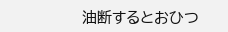油断するとおひつ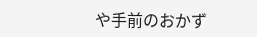や手前のおかず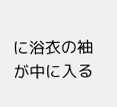に浴衣の袖が中に入る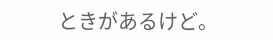ときがあるけど。